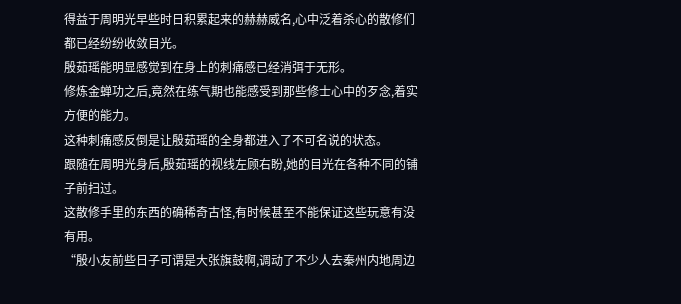得益于周明光早些时日积累起来的赫赫威名,心中泛着杀心的散修们都已经纷纷收敛目光。
殷茹瑶能明显感觉到在身上的刺痛感已经消弭于无形。
修炼金蝉功之后,竟然在练气期也能感受到那些修士心中的歹念,着实方便的能力。
这种刺痛感反倒是让殷茹瑶的全身都进入了不可名说的状态。
跟随在周明光身后,殷茹瑶的视线左顾右盼,她的目光在各种不同的铺子前扫过。
这散修手里的东西的确稀奇古怪,有时候甚至不能保证这些玩意有没有用。
“殷小友前些日子可谓是大张旗鼓啊,调动了不少人去秦州内地周边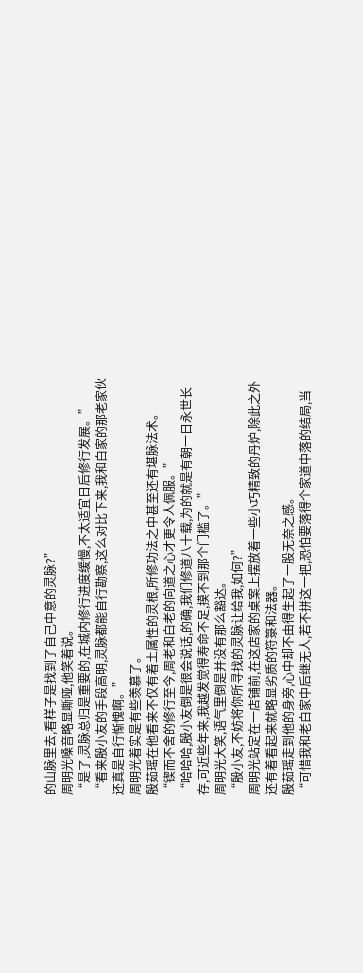的山脉里去,看样子是找到了自己中意的灵脉?”
周明光嗓音略显嘶哑,他笑着说。
“是了,灵脉总归是重要的,在城内修行进度缓慢,不太适宜日后修行发展。”
“看来殷小友的手段高明,灵脉都能自行勘察,这么对比下来,我和白家的那老家伙还真是自行惭愧啊。”
周明光着实是有些羡慕了。
殷茹瑶在他看来不仅有着土属性的灵根,所修功法之中甚至还有堪脉法术。
“锲而不舍的修行至今,周老和白老的向道之心才更令人佩服。”
“哈哈哈,殷小友倒是很会说话,的确,我们修道八十载,为的就是有朝一日永世长存,可近些年来,我越发觉得寿命不足,摸不到那个门槛了。”
周明光大笑,语气里倒是并没有那么豁达。
“殷小友,不妨将你所寻找的灵脉让给我,如何?”
周明光站定在一店铺前,在这店家的桌案上摆放着一些小巧精致的丹炉,除此之外还有着看起来就略显劣质的符箓和法器。
殷茹瑶走到他的身旁,心中却不由得生起了一股无奈之感。
“可惜我和老白家中后继无人,若不拼这一把,恐怕要落得个家道中落的结局,当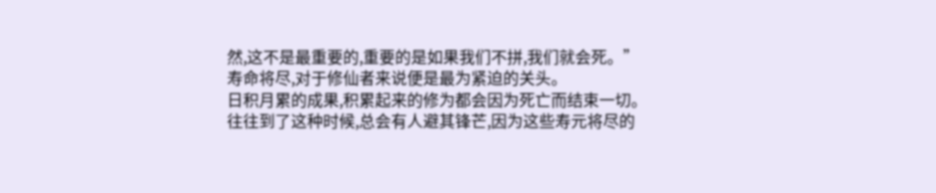然,这不是最重要的,重要的是如果我们不拼,我们就会死。”
寿命将尽,对于修仙者来说便是最为紧迫的关头。
日积月累的成果,积累起来的修为都会因为死亡而结束一切。
往往到了这种时候,总会有人避其锋芒,因为这些寿元将尽的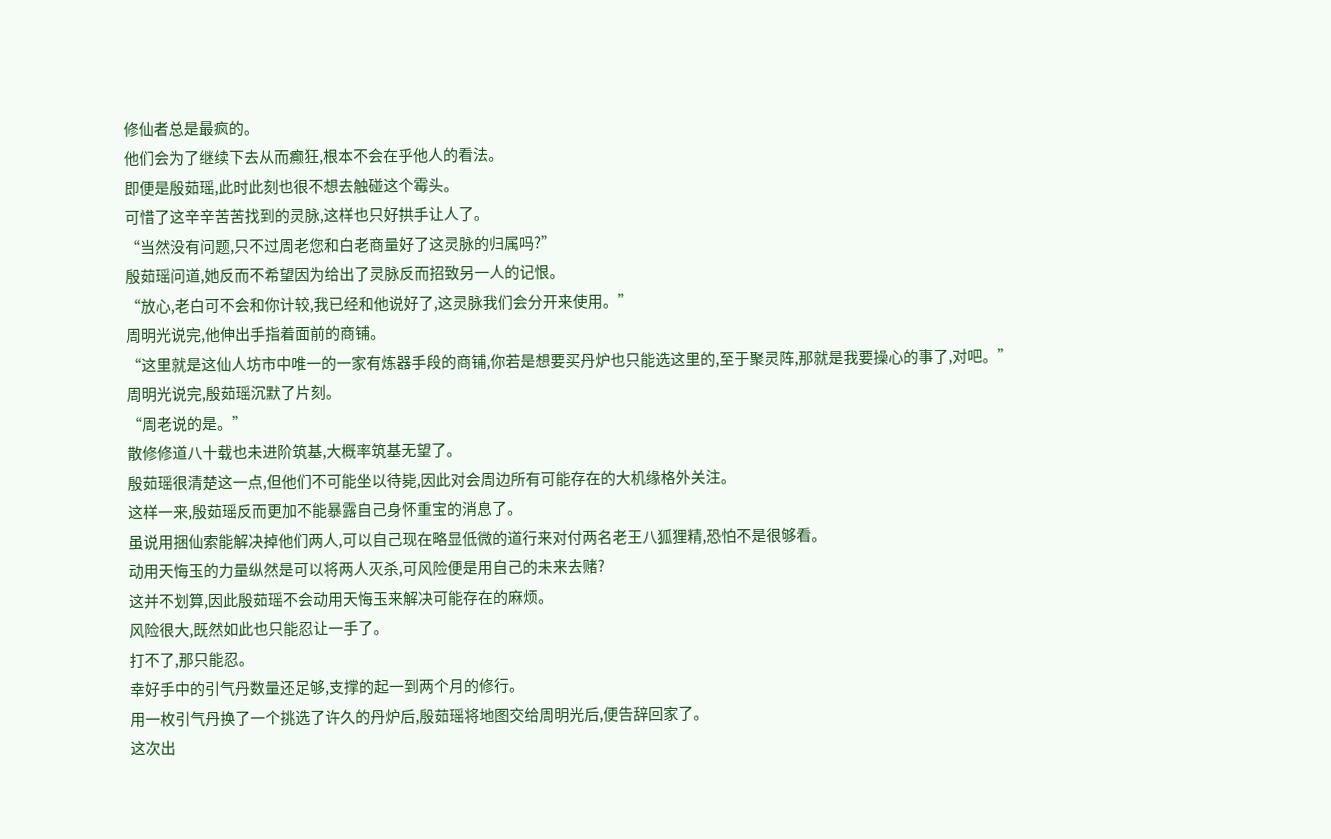修仙者总是最疯的。
他们会为了继续下去从而癫狂,根本不会在乎他人的看法。
即便是殷茹瑶,此时此刻也很不想去触碰这个霉头。
可惜了这辛辛苦苦找到的灵脉,这样也只好拱手让人了。
“当然没有问题,只不过周老您和白老商量好了这灵脉的归属吗?”
殷茹瑶问道,她反而不希望因为给出了灵脉反而招致另一人的记恨。
“放心,老白可不会和你计较,我已经和他说好了,这灵脉我们会分开来使用。”
周明光说完,他伸出手指着面前的商铺。
“这里就是这仙人坊市中唯一的一家有炼器手段的商铺,你若是想要买丹炉也只能选这里的,至于聚灵阵,那就是我要操心的事了,对吧。”
周明光说完,殷茹瑶沉默了片刻。
“周老说的是。”
散修修道八十载也未进阶筑基,大概率筑基无望了。
殷茹瑶很清楚这一点,但他们不可能坐以待毙,因此对会周边所有可能存在的大机缘格外关注。
这样一来,殷茹瑶反而更加不能暴露自己身怀重宝的消息了。
虽说用捆仙索能解决掉他们两人,可以自己现在略显低微的道行来对付两名老王八狐狸精,恐怕不是很够看。
动用天悔玉的力量纵然是可以将两人灭杀,可风险便是用自己的未来去赌?
这并不划算,因此殷茹瑶不会动用天悔玉来解决可能存在的麻烦。
风险很大,既然如此也只能忍让一手了。
打不了,那只能忍。
幸好手中的引气丹数量还足够,支撑的起一到两个月的修行。
用一枚引气丹换了一个挑选了许久的丹炉后,殷茹瑶将地图交给周明光后,便告辞回家了。
这次出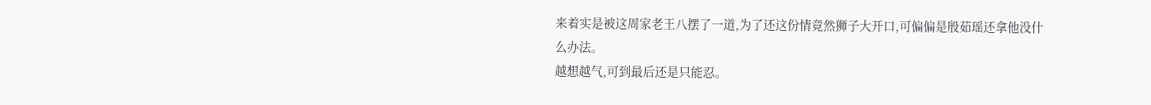来着实是被这周家老王八摆了一道,为了还这份情竟然狮子大开口,可偏偏是殷茹瑶还拿他没什么办法。
越想越气,可到最后还是只能忍。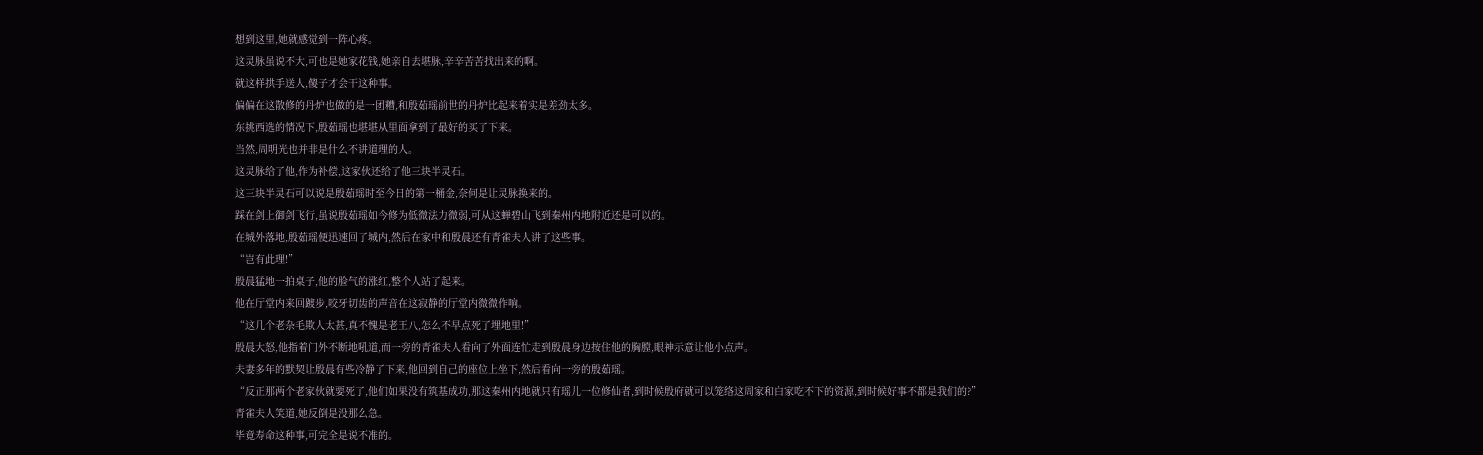想到这里,她就感觉到一阵心疼。
这灵脉虽说不大,可也是她家花钱,她亲自去堪脉,辛辛苦苦找出来的啊。
就这样拱手送人,傻子才会干这种事。
偏偏在这散修的丹炉也做的是一团糟,和殷茹瑶前世的丹炉比起来着实是差劲太多。
东挑西选的情况下,殷茹瑶也堪堪从里面拿到了最好的买了下来。
当然,周明光也并非是什么不讲道理的人。
这灵脉给了他,作为补偿,这家伙还给了他三块半灵石。
这三块半灵石可以说是殷茹瑶时至今日的第一桶金,奈何是让灵脉换来的。
踩在剑上御剑飞行,虽说殷茹瑶如今修为低微法力微弱,可从这蝉碧山飞到秦州内地附近还是可以的。
在城外落地,殷茹瑶便迅速回了城内,然后在家中和殷晨还有青雀夫人讲了这些事。
“岂有此理!”
殷晨猛地一拍桌子,他的脸气的涨红,整个人站了起来。
他在厅堂内来回踱步,咬牙切齿的声音在这寂静的厅堂内微微作响。
“这几个老杂毛欺人太甚,真不愧是老王八,怎么不早点死了埋地里!”
殷晨大怒,他指着门外不断地吼道,而一旁的青雀夫人看向了外面连忙走到殷晨身边按住他的胸膛,眼神示意让他小点声。
夫妻多年的默契让殷晨有些冷静了下来,他回到自己的座位上坐下,然后看向一旁的殷茹瑶。
“反正那两个老家伙就要死了,他们如果没有筑基成功,那这秦州内地就只有瑶儿一位修仙者,到时候殷府就可以笼络这周家和白家吃不下的资源,到时候好事不都是我们的?”
青雀夫人笑道,她反倒是没那么急。
毕竟寿命这种事,可完全是说不准的。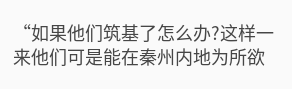“如果他们筑基了怎么办?这样一来他们可是能在秦州内地为所欲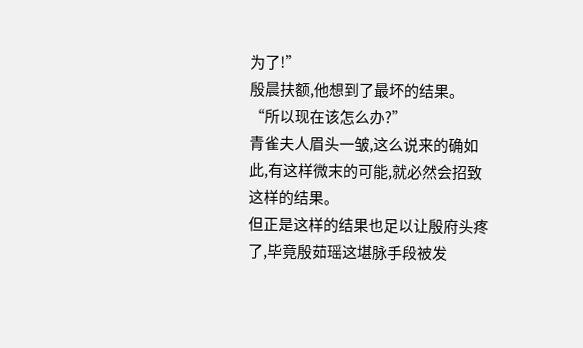为了!”
殷晨扶额,他想到了最坏的结果。
“所以现在该怎么办?”
青雀夫人眉头一皱,这么说来的确如此,有这样微末的可能,就必然会招致这样的结果。
但正是这样的结果也足以让殷府头疼了,毕竟殷茹瑶这堪脉手段被发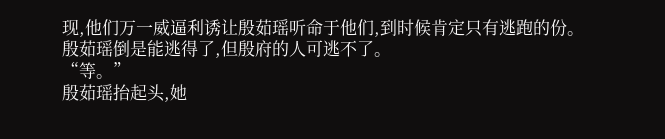现,他们万一威逼利诱让殷茹瑶听命于他们,到时候肯定只有逃跑的份。
殷茹瑶倒是能逃得了,但殷府的人可逃不了。
“等。”
殷茹瑶抬起头,她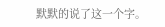默默的说了这一个字。